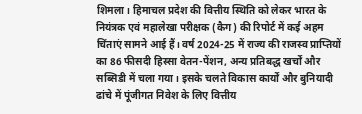शिमला। हिमाचल प्रदेश की वित्तीय स्थिति को लेकर भारत के नियंत्रक एवं महालेखा परीक्षक (कैग) की रिपोर्ट में कई अहम चिंताएं सामने आई हैं। वर्ष 2024-25 में राज्य की राजस्व प्राप्तियों का 86 फीसदी हिस्सा वेतन-पेंशन, अन्य प्रतिबद्ध खर्चों और सब्सिडी में चला गया। इसके चलते विकास कार्यों और बुनियादी ढांचे में पूंजीगत निवेश के लिए वित्तीय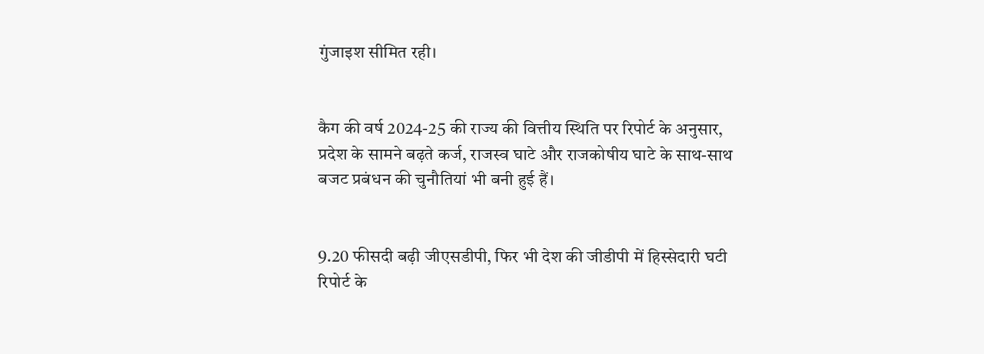गुंजाइश सीमित रही।


कैग की वर्ष 2024-25 की राज्य की वित्तीय स्थिति पर रिपोर्ट के अनुसार, प्रदेश के सामने बढ़ते कर्ज, राजस्व घाटे और राजकोषीय घाटे के साथ-साथ बजट प्रबंधन की चुनौतियां भी बनी हुई हैं।


9.20 फीसदी बढ़ी जीएसडीपी, फिर भी देश की जीडीपी में हिस्सेदारी घटी
रिपोर्ट के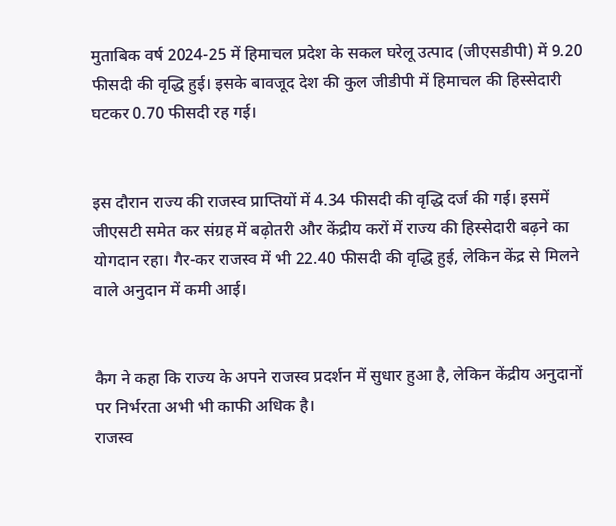मुताबिक वर्ष 2024-25 में हिमाचल प्रदेश के सकल घरेलू उत्पाद (जीएसडीपी) में 9.20 फीसदी की वृद्धि हुई। इसके बावजूद देश की कुल जीडीपी में हिमाचल की हिस्सेदारी घटकर 0.70 फीसदी रह गई।


इस दौरान राज्य की राजस्व प्राप्तियों में 4.34 फीसदी की वृद्धि दर्ज की गई। इसमें जीएसटी समेत कर संग्रह में बढ़ोतरी और केंद्रीय करों में राज्य की हिस्सेदारी बढ़ने का योगदान रहा। गैर-कर राजस्व में भी 22.40 फीसदी की वृद्धि हुई, लेकिन केंद्र से मिलने वाले अनुदान में कमी आई।


कैग ने कहा कि राज्य के अपने राजस्व प्रदर्शन में सुधार हुआ है, लेकिन केंद्रीय अनुदानों पर निर्भरता अभी भी काफी अधिक है।
राजस्व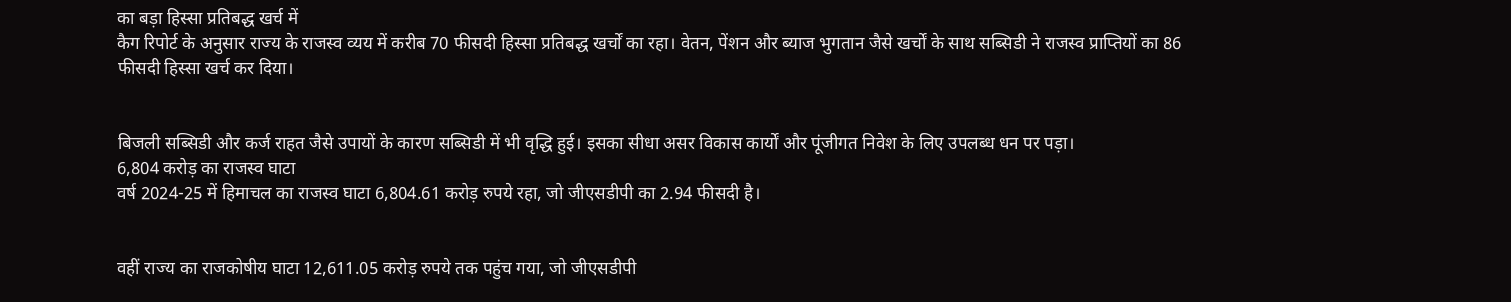का बड़ा हिस्सा प्रतिबद्ध खर्च में
कैग रिपोर्ट के अनुसार राज्य के राजस्व व्यय में करीब 70 फीसदी हिस्सा प्रतिबद्ध खर्चों का रहा। वेतन, पेंशन और ब्याज भुगतान जैसे खर्चों के साथ सब्सिडी ने राजस्व प्राप्तियों का 86 फीसदी हिस्सा खर्च कर दिया।


बिजली सब्सिडी और कर्ज राहत जैसे उपायों के कारण सब्सिडी में भी वृद्धि हुई। इसका सीधा असर विकास कार्यों और पूंजीगत निवेश के लिए उपलब्ध धन पर पड़ा।
6,804 करोड़ का राजस्व घाटा
वर्ष 2024-25 में हिमाचल का राजस्व घाटा 6,804.61 करोड़ रुपये रहा, जो जीएसडीपी का 2.94 फीसदी है।


वहीं राज्य का राजकोषीय घाटा 12,611.05 करोड़ रुपये तक पहुंच गया, जो जीएसडीपी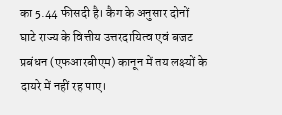का 5.44 फीसदी है। कैग के अनुसार दोनों घाटे राज्य के वित्तीय उत्तरदायित्व एवं बजट प्रबंधन (एफआरबीएम) कानून में तय लक्ष्यों के दायरे में नहीं रह पाए।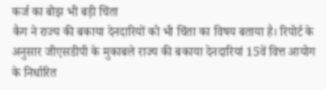कर्ज का बोझ भी बड़ी चिंता
कैग ने राज्य की बकाया देनदारियों को भी चिंता का विषय बताया है। रिपोर्ट के अनुसार जीएसडीपी के मुकाबले राज्य की बकाया देनदारियां 15वें वित्त आयोग के निर्धारित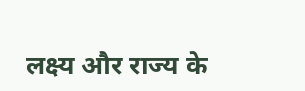लक्ष्य और राज्य के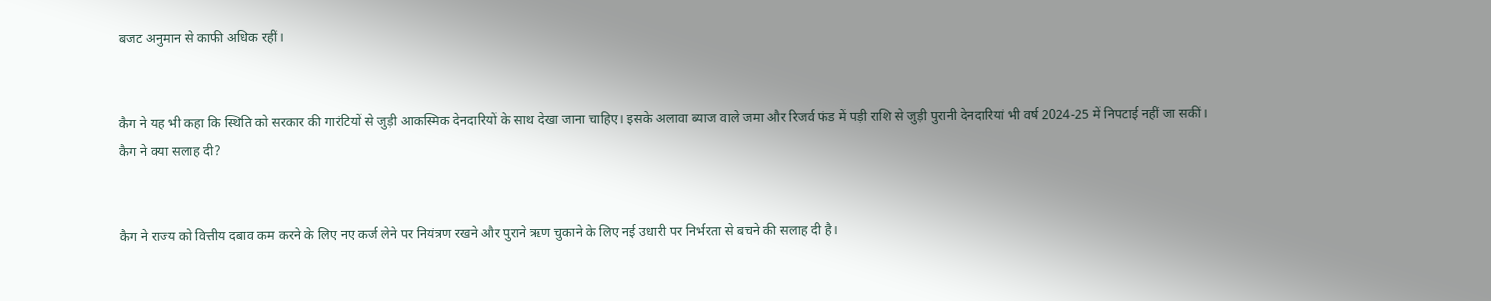बजट अनुमान से काफी अधिक रहीं।


कैग ने यह भी कहा कि स्थिति को सरकार की गारंटियों से जुड़ी आकस्मिक देनदारियों के साथ देखा जाना चाहिए। इसके अलावा ब्याज वाले जमा और रिजर्व फंड में पड़ी राशि से जुड़ी पुरानी देनदारियां भी वर्ष 2024-25 में निपटाई नहीं जा सकीं।
कैग ने क्या सलाह दी?


कैग ने राज्य को वित्तीय दबाव कम करने के लिए नए कर्ज लेने पर नियंत्रण रखने और पुराने ऋण चुकाने के लिए नई उधारी पर निर्भरता से बचने की सलाह दी है।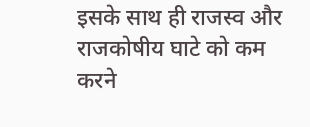इसके साथ ही राजस्व और राजकोषीय घाटे को कम करने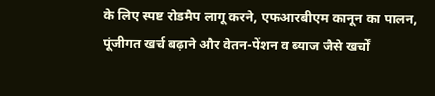के लिए स्पष्ट रोडमैप लागू करने, एफआरबीएम कानून का पालन, पूंजीगत खर्च बढ़ाने और वेतन-पेंशन व ब्याज जैसे खर्चों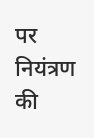पर नियंत्रण की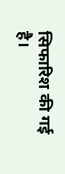सिफारिश की गई है।